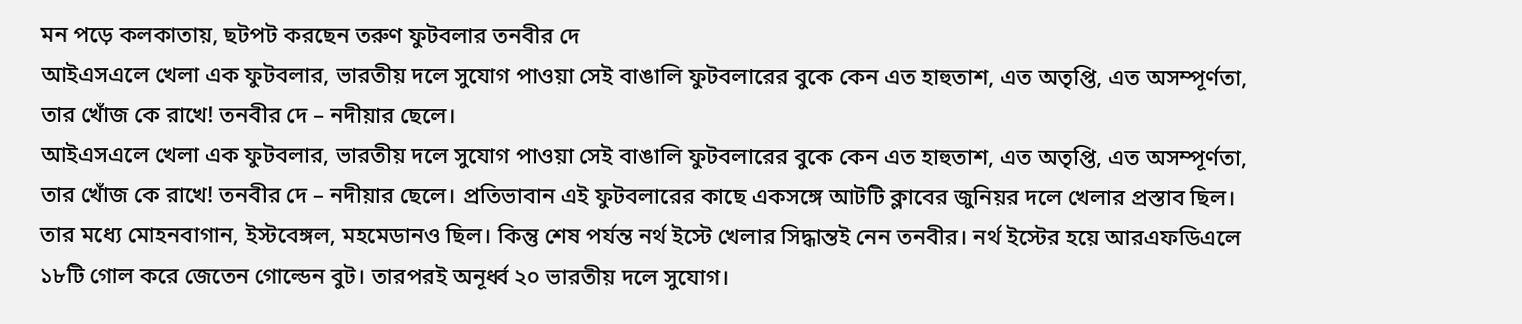মন পড়ে কলকাতায়, ছটপট করছেন তরুণ ফুটবলার তনবীর দে
আইএসএলে খেলা এক ফুটবলার, ভারতীয় দলে সুযোগ পাওয়া সেই বাঙালি ফুটবলারের বুকে কেন এত হাহুতাশ, এত অতৃপ্তি, এত অসম্পূর্ণতা, তার খোঁজ কে রাখে! তনবীর দে – নদীয়ার ছেলে।
আইএসএলে খেলা এক ফুটবলার, ভারতীয় দলে সুযোগ পাওয়া সেই বাঙালি ফুটবলারের বুকে কেন এত হাহুতাশ, এত অতৃপ্তি, এত অসম্পূর্ণতা, তার খোঁজ কে রাখে! তনবীর দে – নদীয়ার ছেলে। প্রতিভাবান এই ফুটবলারের কাছে একসঙ্গে আটটি ক্লাবের জুনিয়র দলে খেলার প্রস্তাব ছিল। তার মধ্যে মোহনবাগান, ইস্টবেঙ্গল, মহমেডানও ছিল। কিন্তু শেষ পর্যন্ত নর্থ ইস্টে খেলার সিদ্ধান্তই নেন তনবীর। নর্থ ইস্টের হয়ে আরএফডিএলে ১৮টি গোল করে জেতেন গোল্ডেন বুট। তারপরই অনূর্ধ্ব ২০ ভারতীয় দলে সুযোগ।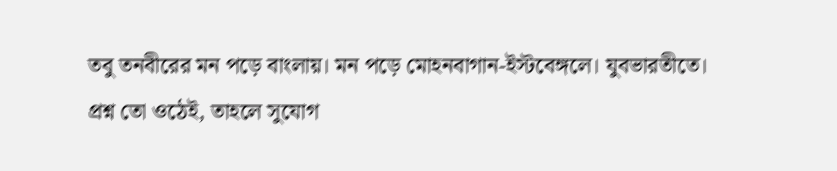তবু তনবীরের মন পড়ে বাংলায়। মন পড়ে মোহনবাগান-ইস্টবেঙ্গলে। যুবভারতীতে।
প্রশ্ন তো ওঠেই, তাহলে সুযোগ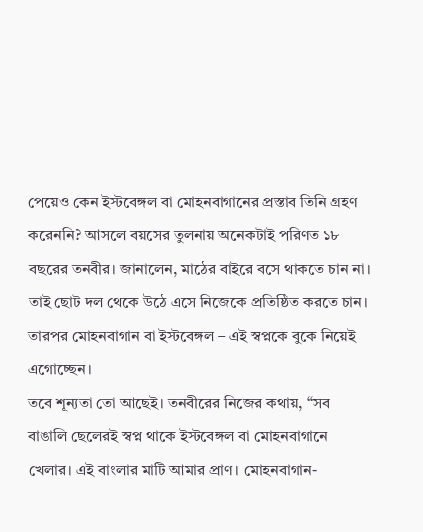পেয়েও কেন ইস্টবেঙ্গল বা মোহনবাগানের প্রস্তাব তিনি গ্রহণ করেননি? আসলে বয়সের তুলনায় অনেকটাই পরিণত ১৮ বছরের তনবীর। জানালেন, মাঠের বাইরে বসে থাকতে চান না। তাই ছোট দল থেকে উঠে এসে নিজেকে প্রতিষ্ঠিত করতে চান। তারপর মোহনবাগান বা ইস্টবেঙ্গল – এই স্বপ্নকে বুকে নিয়েই এগোচ্ছেন।
তবে শূন্যতা তো আছেই। তনবীরের নিজের কথায়, “সব বাঙালি ছেলেরই স্বপ্ন থাকে ইস্টবেঙ্গল বা মোহনবাগানে খেলার। এই বাংলার মাটি আমার প্রাণ। মোহনবাগান-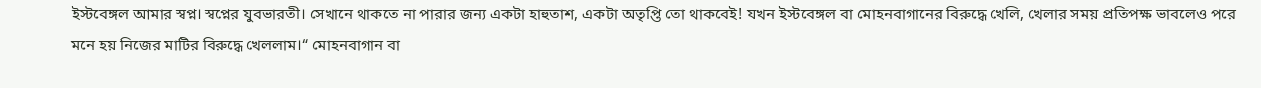ইস্টবেঙ্গল আমার স্বপ্ন। স্বপ্নের যুবভারতী। সেখানে থাকতে না পারার জন্য একটা হাহুতাশ, একটা অতৃপ্তি তো থাকবেই! যখন ইস্টবেঙ্গল বা মোহনবাগানের বিরুদ্ধে খেলি, খেলার সময় প্রতিপক্ষ ভাবলেও পরে মনে হয় নিজের মাটির বিরুদ্ধে খেললাম।“ মোহনবাগান বা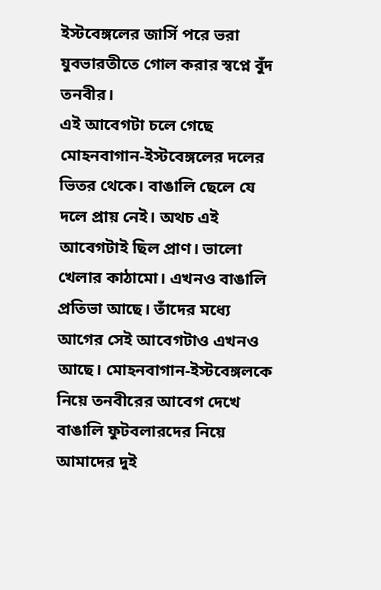ইস্টবেঙ্গলের জার্সি পরে ভরা যুবভারতীতে গোল করার স্বপ্নে বুঁদ তনবীর।
এই আবেগটা চলে গেছে মোহনবাগান-ইস্টবেঙ্গলের দলের ভিতর থেকে। বাঙালি ছেলে যে দলে প্রায় নেই। অথচ এই আবেগটাই ছিল প্রাণ। ভালো খেলার কাঠামো। এখনও বাঙালি প্রতিভা আছে। তাঁদের মধ্যে আগের সেই আবেগটাও এখনও আছে। মোহনবাগান-ইস্টবেঙ্গলকে নিয়ে তনবীরের আবেগ দেখে বাঙালি ফুটবলারদের নিয়ে আমাদের দুই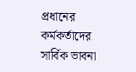প্রধানের কর্মকর্তাদের সার্বিক ভাবনা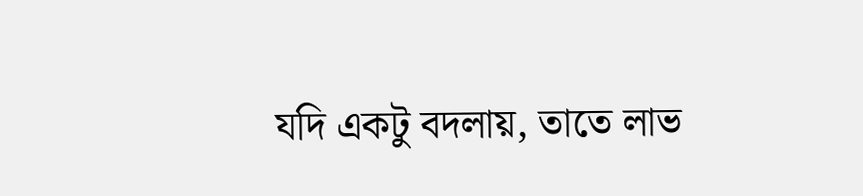যদি একটু বদলায়, তাতে লাভ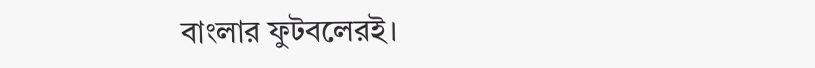বাংলার ফুটবলেরই।